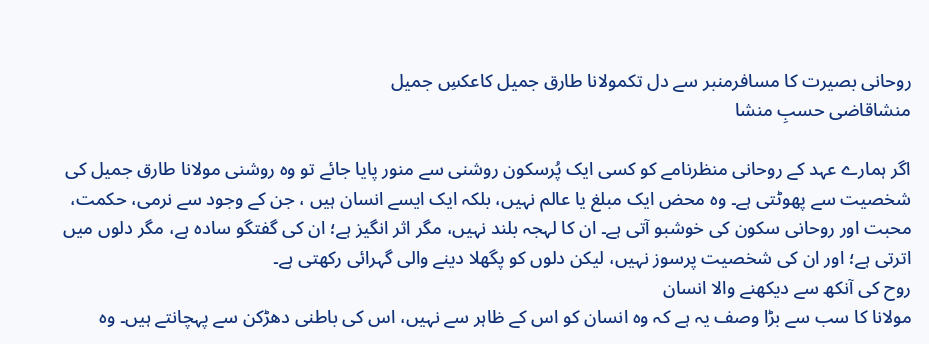روحانی بصیرت کا مسافرمنبر سے دل تکمولانا طارق جمیل کاعکسِ جمیل
منشاقاضی حسبِ منشا

اگر ہمارے عہد کے روحانی منظرنامے کو کسی ایک پُرسکون روشنی سے منور پایا جائے تو وہ روشنی مولانا طارق جمیل کی شخصیت سے پھوٹتی ہے۔ وہ محض ایک مبلغ یا عالم نہیں، بلکہ ایک ایسے انسان ہیں ، جن کے وجود سے نرمی، حکمت، محبت اور روحانی سکون کی خوشبو آتی ہے۔ ان کا لہجہ بلند نہیں، مگر اثر انگیز ہے؛ ان کی گفتگو سادہ ہے، مگر دلوں میں اترتی ہے؛ اور ان کی شخصیت پرسوز نہیں، لیکن دلوں کو پگھلا دینے والی گہرائی رکھتی ہے۔
روح کی آنکھ سے دیکھنے والا انسان
مولانا کا سب سے بڑا وصف یہ ہے کہ وہ انسان کو اس کے ظاہر سے نہیں، اس کی باطنی دھڑکن سے پہچانتے ہیں۔ وہ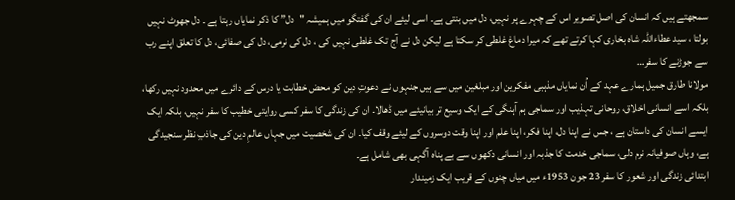سمجھتے ہیں کہ انسان کی اصل تصویر اس کے چہرے پر نہیں، دل میں بنتی ہے۔ اسی لیئے ان کی گفتگو میں ہمیشہ "دل” کا ذکر نمایاں رہتا ہے ۔ دل جھوٹ نہیں بولتا ، سید عطاءاللہ شاہ بخاری کہا کرتے تھے کہ میرا دماغ غلطی کر سکتا ہے لیکن دل نے آج تک غلطی نہیں کی ، دل کی نرمی، دل کی صفائی، دل کا تعلق اپنے رب سے جوڑنے کا سفر…
مولانا طارق جمیل ہمارے عہد کے اُن نمایاں مذہبی مفکرین اور مبلغین میں سے ہیں جنہوں نے دعوتِ دین کو محض خطابت یا درس کے دائرے میں محدود نہیں رکھا، بلکہ اسے انسانی اخلاق، روحانی تہذیب اور سماجی ہم آہنگی کے ایک وسیع تر بیانیئے میں ڈھالا۔ ان کی زندگی کا سفر کسی روایتی خطیب کا سفر نہیں، بلکہ ایک ایسے انسان کی داستان ہے ، جس نے اپنا دل، اپنا فکر، اپنا علم اور اپنا وقت دوسروں کے لیئے وقف کیا۔ ان کی شخصیت میں جہاں عالمِ دین کی جاذبِ نظر سنجیدگی ہے، وہاں صوفیانہ نرم دلی، سماجی خدمت کا جذبہ اور انسانی دکھوں سے بے پناہ آگہی بھی شامل ہے۔
ابتدائی زندگی اور شعور کا سفر 23 جون 1953ء میں میاں چنوں کے قریب ایک زمیندار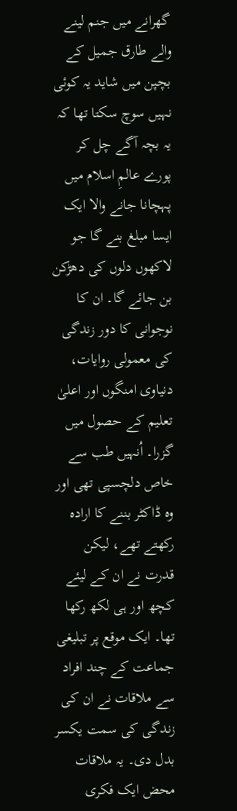گھرانے میں جنم لینے والے طارق جمیل کے بچپن میں شاید یہ کوئی نہیں سوچ سکتا تھا کہ یہ بچہ آگے چل کر پورے عالمِ اسلام میں پہچانا جانے والا ایک ایسا مبلغ بنے گا جو لاکھوں دلوں کی دھڑکن بن جائے گا۔ ان کا نوجوانی کا دور زندگی کی معمولی روایات، دنیاوی امنگوں اور اعلیٰ تعلیم کے حصول میں گزرا۔ اُنہیں طب سے خاص دلچسپی تھی اور وہ ڈاکٹر بننے کا ارادہ رکھتے تھے، لیکن قدرت نے ان کے لیئے کچھ اور ہی لکھ رکھا تھا۔ ایک موقع پر تبلیغی جماعت کے چند افراد سے ملاقات نے ان کی زندگی کی سمت یکسر بدل دی۔ یہ ملاقات محض ایک فکری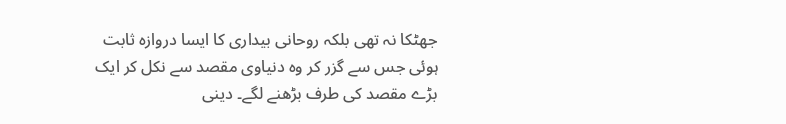جھٹکا نہ تھی بلکہ روحانی بیداری کا ایسا دروازہ ثابت ہوئی جس سے گزر کر وہ دنیاوی مقصد سے نکل کر ایک بڑے مقصد کی طرف بڑھنے لگے۔ دینی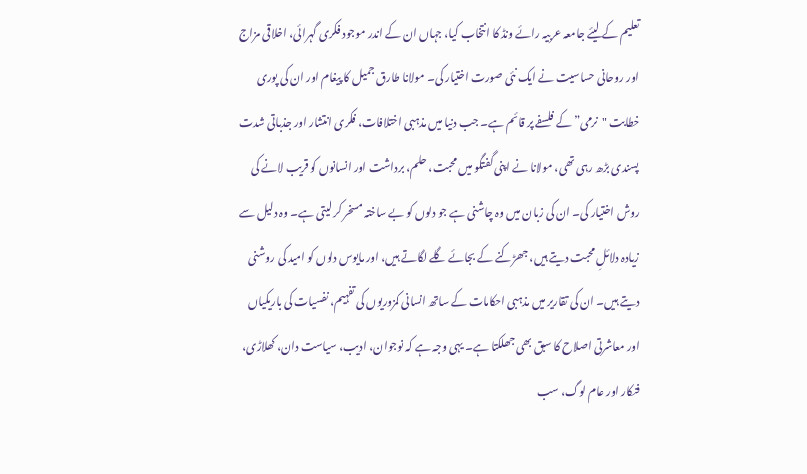تعلیم کے لیئے جامعہ عربیہ رائے ونڈ کا انتخاب کیا، جہاں ان کے اندر موجود فکری گہرائی، اخلاقی مزاج اور روحانی حساسیت نے ایک نئی صورت اختیار کی۔ مولانا طارق جمیل کا پیغام اور ان کی پوری خطابت "نرمی” کے فلسفے پر قائم ہے۔ جب دنیا میں مذہبی اختلافات، فکری انتشار اور جذباتی شدت پسندی بڑھ رہی تھی، مولانا نے اپنی گفتگو میں محبت، حلم، برداشت اور انسانوں کو قریب لانے کی روش اختیار کی۔ ان کی زبان میں وہ چاشنی ہے جو دلوں کو بے ساختہ مسخر کر لیتی ہے۔ وہ دلیل سے زیادہ دلائلِ محبت دیتے ہیں، جھڑکنے کے بجائے گلے لگاتے ہیں، اور مایوس دلوں کو امید کی روشنی دیتے ہیں۔ ان کی تقاریر میں مذہبی احکامات کے ساتھ انسانی کمزوریوں کی تفہیم، نفسیات کی باریکیاں اور معاشرتی اصلاح کا سبق بھی جھلکتا ہے۔ یہی وجہ ہے کہ نوجوان، ادیب، سیاست دان، کھلاڑی، فنکار اور عام لوگ، سب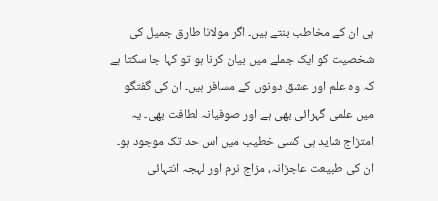ہی ان کے مخاطب بنتے ہیں۔ اگر مولانا طارق جمیل کی شخصیت کو ایک جملے میں بیان کرنا ہو تو کہا جا سکتا ہے کہ وہ علم اور عشق دونوں کے مسافر ہیں۔ ان کی گفتگو میں علمی گہرائی بھی ہے اور صوفیانہ لطافت بھی۔ یہ امتزاج شاید ہی کسی خطیب میں اس حد تک موجود ہو۔ ان کی طبیعت عاجزانہ، مزاج نرم اور لہجہ انتہائی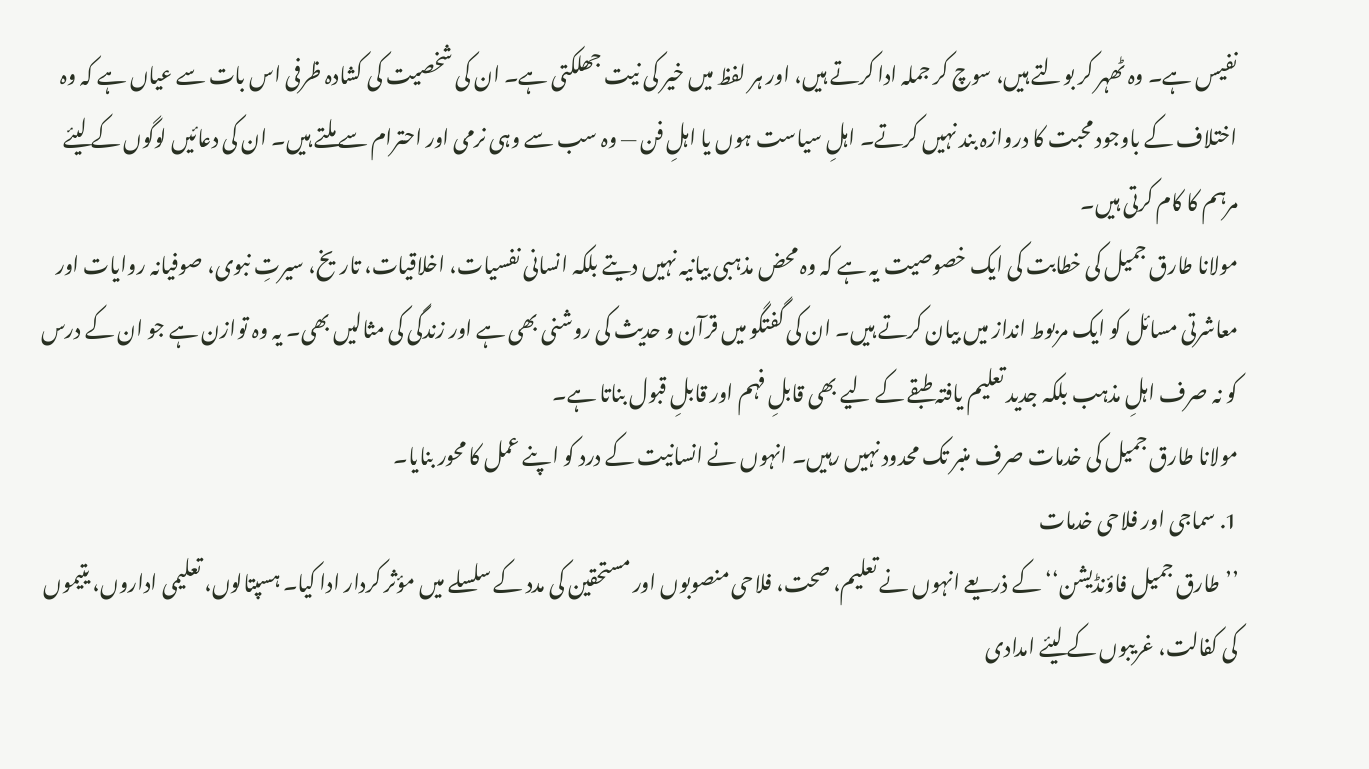نفیس ہے۔ وہ ٹھہر کر بولتے ہیں، سوچ کر جملہ ادا کرتے ہیں، اور ہر لفظ میں خیر کی نیت جھلکتی ہے۔ ان کی شخصیت کی کشادہ ظرفی اس بات سے عیاں ہے کہ وہ اختلاف کے باوجود محبت کا دروازہ بند نہیں کرتے۔ اہلِ سیاست ہوں یا اہلِ فن — وہ سب سے وہی نرمی اور احترام سے ملتے ہیں۔ ان کی دعائیں لوگوں کے لیئے مرہم کا کام کرتی ہیں۔
مولانا طارق جمیل کی خطابت کی ایک خصوصیت یہ ہے کہ وہ محض مذہبی بیانیہ نہیں دیتے بلکہ انسانی نفسیات، اخلاقیات، تاریخ، سیرتِ نبوی، صوفیانہ روایات اور معاشرتی مسائل کو ایک مربوط انداز میں بیان کرتے ہیں۔ ان کی گفتگو میں قرآن و حدیث کی روشنی بھی ہے اور زندگی کی مثالیں بھی۔ یہ وہ توازن ہے جو ان کے درس کو نہ صرف اہلِ مذہب بلکہ جدید تعلیم یافتہ طبقے کے لیے بھی قابلِ فہم اور قابلِ قبول بناتا ہے۔
مولانا طارق جمیل کی خدمات صرف منبر تک محدود نہیں رہیں۔ انہوں نے انسانیت کے درد کو اپنے عمل کا محور بنایا۔
1. سماجی اور فلاحی خدمات
’’طارق جمیل فاؤنڈیشن‘‘ کے ذریعے انہوں نے تعلیم، صحت، فلاحی منصوبوں اور مستحقین کی مدد کے سلسلے میں مؤثر کردار ادا کیا۔ ہسپتالوں، تعلیمی اداروں، یتیموں کی کفالت، غریبوں کے لیئے امدادی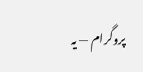پروگرام — یہ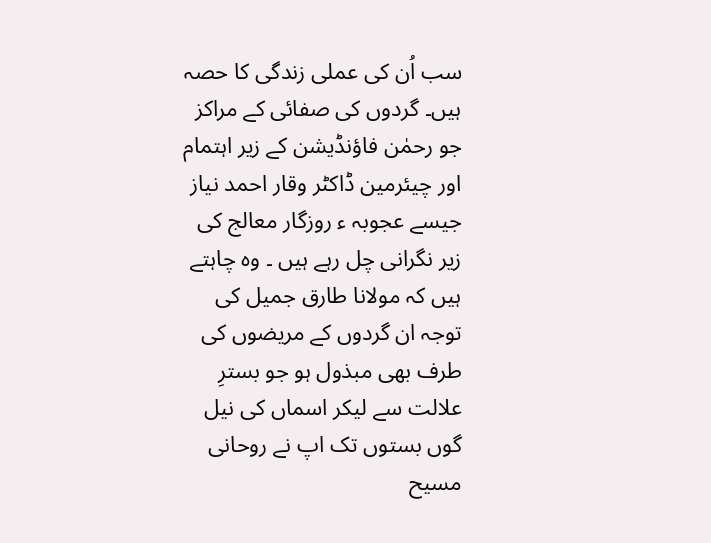سب اُن کی عملی زندگی کا حصہ ہیں۔ گردوں کی صفائی کے مراکز جو رحمٰن فاؤنڈیشن کے زیر اہتمام اور چیئرمین ڈاکٹر وقار احمد نیاز جیسے عجوبہ ء روزگار معالج کی زیر نگرانی چل رہے ہیں ۔ وہ چاہتے ہیں کہ مولانا طارق جمیل کی توجہ ان گردوں کے مریضوں کی طرف بھی مبذول ہو جو بسترِ علالت سے لیکر اسماں کی نیل گوں بستوں تک اپ نے روحانی مسیح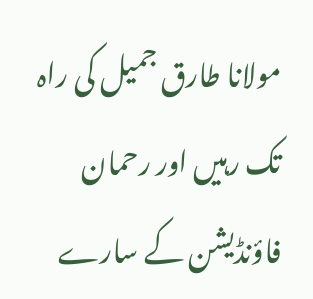مولانا طارق جمیل کی راہ تک رہیں اور رحمان فاؤنڈیشن کے سارے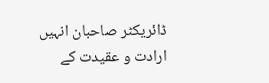ڈائریکٹر صاحبان انہیں ارادت و عقیدت کے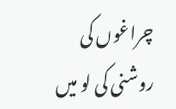چراغوں کی روشنی کی لو میں